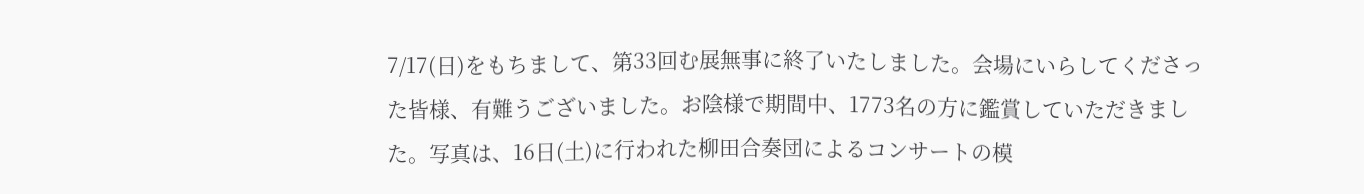7/17(日)をもちまして、第33回む展無事に終了いたしました。会場にいらしてくださった皆様、有難うございました。お陰様で期間中、1773名の方に鑑賞していただきました。写真は、16日(土)に行われた柳田合奏団によるコンサートの模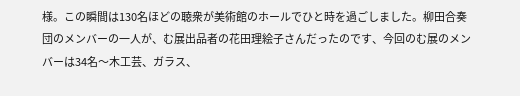様。この瞬間は130名ほどの聴衆が美術館のホールでひと時を過ごしました。柳田合奏団のメンバーの一人が、む展出品者の花田理絵子さんだったのです、今回のむ展のメンバーは34名〜木工芸、ガラス、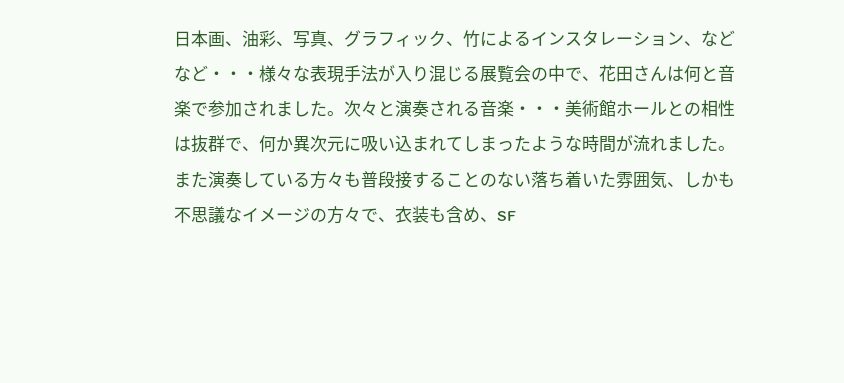日本画、油彩、写真、グラフィック、竹によるインスタレーション、などなど・・・様々な表現手法が入り混じる展覧会の中で、花田さんは何と音楽で参加されました。次々と演奏される音楽・・・美術館ホールとの相性は抜群で、何か異次元に吸い込まれてしまったような時間が流れました。また演奏している方々も普段接することのない落ち着いた雰囲気、しかも不思議なイメージの方々で、衣装も含め、SF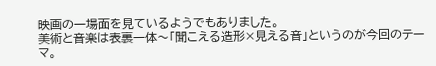映画の一場面を見ているようでもありました。
美術と音楽は表裏一体〜「聞こえる造形×見える音」というのが今回のテーマ。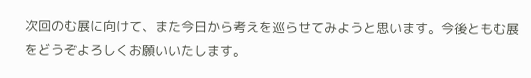次回のむ展に向けて、また今日から考えを巡らせてみようと思います。今後ともむ展をどうぞよろしくお願いいたします。